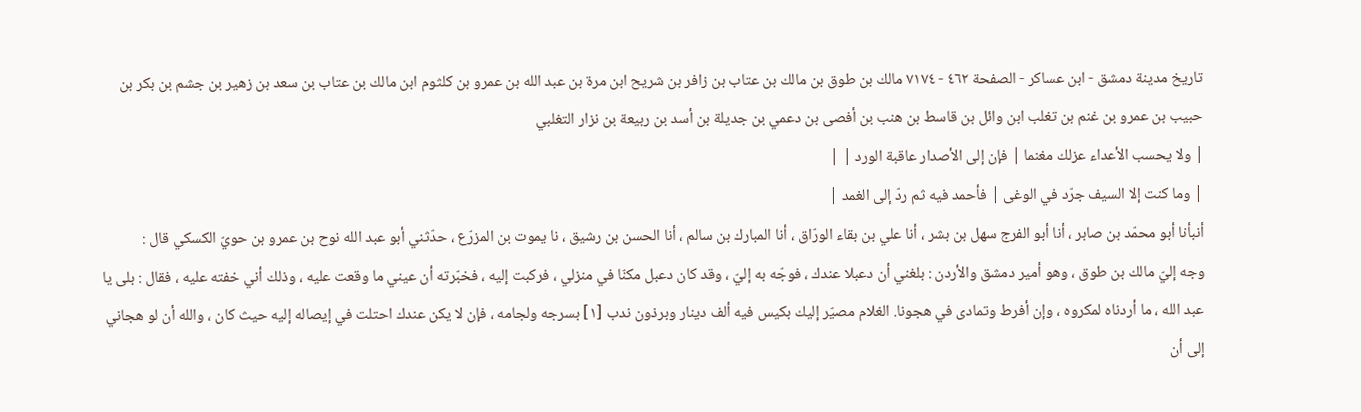تاريخ مدينة دمشق - ابن عساكر - الصفحة ٤٦٢ - ٧١٧٤ مالك بن طوق بن مالك بن عتاب بن زافر بن شريح ابن مرة بن عبد الله بن عمرو بن كلثوم ابن مالك بن عتاب بن سعد بن زهير بن جشم بن بكر بن حبيب بن عمرو بن غنم بن تغلب ابن وائل بن قاسط بن هنب بن أفصى بن دعمي بن جديلة بن أسد بن ربيعة بن نزار التغلبي
| ولا يحسب الأعداء عزلك مغنما | فإن إلى الأصدار عاقبة الورد | |
| وما كنت إلا السيف جرّد في الوغى | فأحمد فيه ثم ردّ إلى الغمد |
أنبأنا أبو محمّد بن صابر ، أنا أبو الفرج سهل بن بشر ، أنا علي بن بقاء الورّاق ، أنا المبارك بن سالم ، أنا الحسن بن رشيق ، نا يموت بن المزرّع ، حدّثني أبو عبد الله نوح بن عمرو بن حويّ الكسكي قال :
وجه إليّ مالك بن طوق ، وهو أمير دمشق والأردن : بلغني أن دعبلا عندك ، فوجّه به إليّ ، وقد كان دعبل مكنّا في منزلي ، فركبت إليه ، فخبّرته أن عيني ما وقعت عليه ، وذلك أني خفته عليه ، فقال : بلى يا عبد الله ، ما أردناه لمكروه ، وإن أفرط وتمادى في هجونا. الغلام مصيّر إليك بكيس فيه ألف دينار وبرذون ندب [١] بسرجه ولجامه ، فإن لا يكن عندك احتلت في إيصاله إليه حيث كان ، والله أن لو هجاني إلى أن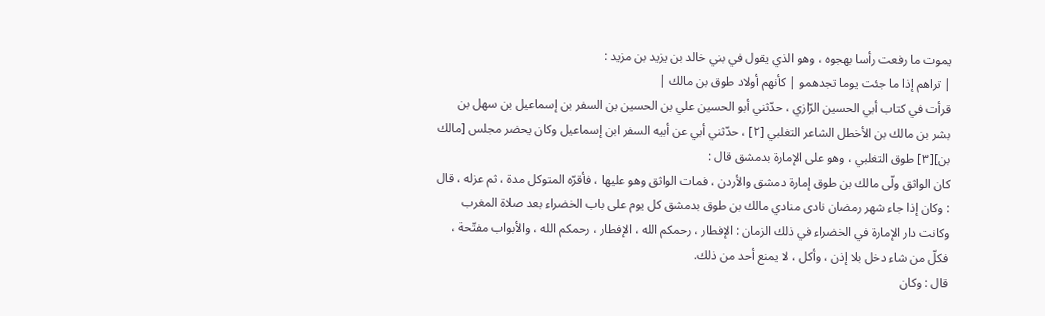يموت ما رفعت رأسا بهجوه ، وهو الذي يقول في بني خالد بن يزيد بن مزيد :
| تراهم إذا ما جئت يوما تجدهمو | كأنهم أولاد طوق بن مالك |
قرأت في كتاب أبي الحسين الرّازي ، حدّثني أبو الحسين علي بن الحسين بن السفر بن إسماعيل بن سهل بن بشر بن مالك بن الأخطل الشاعر التغلبي [٢] ، حدّثني أبي عن أبيه السفر ابن إسماعيل وكان يحضر مجلس [مالك بن][٣] طوق التغلبي ، وهو على الإمارة بدمشق قال :
كان الواثق ولّى مالك بن طوق إمارة دمشق والأردن ، فمات الواثق وهو عليها ، فأقرّه المتوكل مدة ، ثم عزله ، قال : وكان إذا جاء شهر رمضان نادى منادي مالك بن طوق بدمشق كل يوم على باب الخضراء بعد صلاة المغرب وكانت دار الإمارة في الخضراء في ذلك الزمان : الإفطار ، رحمكم الله ، الإفطار ، رحمكم الله ، والأبواب مفتّحة ، فكلّ من شاء دخل بلا إذن ، وأكل ، لا يمنع أحد من ذلك.
قال : وكان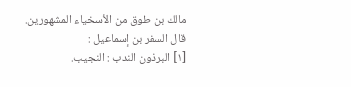مالك بن طوق من الأسخياء المشهورين.
قال السفر بن إسماعيل :
[١] البرذون الندب : النجيب.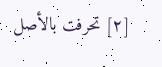[٢] تحرفت بالأصل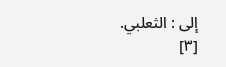إلى : الثعلبي.
[٣]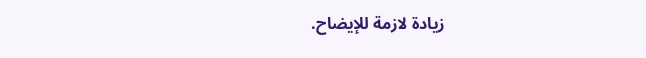زيادة لازمة للإيضاح.